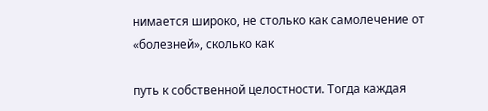нимается широко, не столько как самолечение от «болезней», сколько как

путь к собственной целостности. Тогда каждая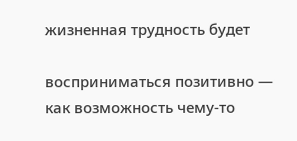жизненная трудность будет

восприниматься позитивно — как возможность чему-то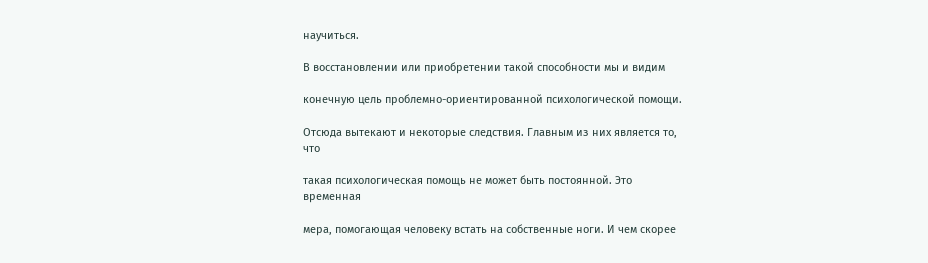научиться.

В восстановлении или приобретении такой способности мы и видим

конечную цель проблемно-ориентированной психологической помощи.

Отсюда вытекают и некоторые следствия. Главным из них является то, что

такая психологическая помощь не может быть постоянной. Это временная

мера, помогающая человеку встать на собственные ноги. И чем скорее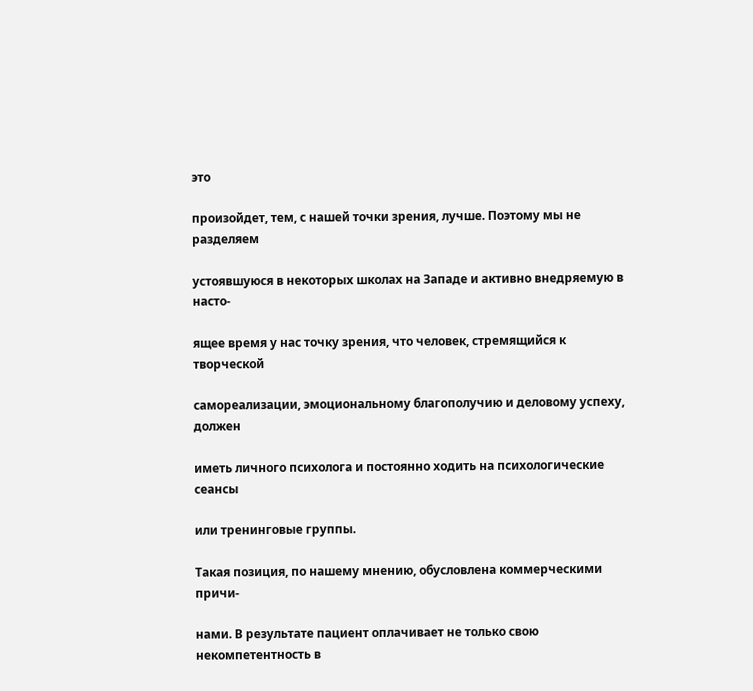это

произойдет, тем, с нашей точки зрения, лучше. Поэтому мы не разделяем

устоявшуюся в некоторых школах на Западе и активно внедряемую в насто-

ящее время у нас точку зрения, что человек, стремящийся к творческой

самореализации, эмоциональному благополучию и деловому успеху, должен

иметь личного психолога и постоянно ходить на психологические сеансы

или тренинговые группы.

Такая позиция, по нашему мнению, обусловлена коммерческими причи-

нами. В результате пациент оплачивает не только свою некомпетентность в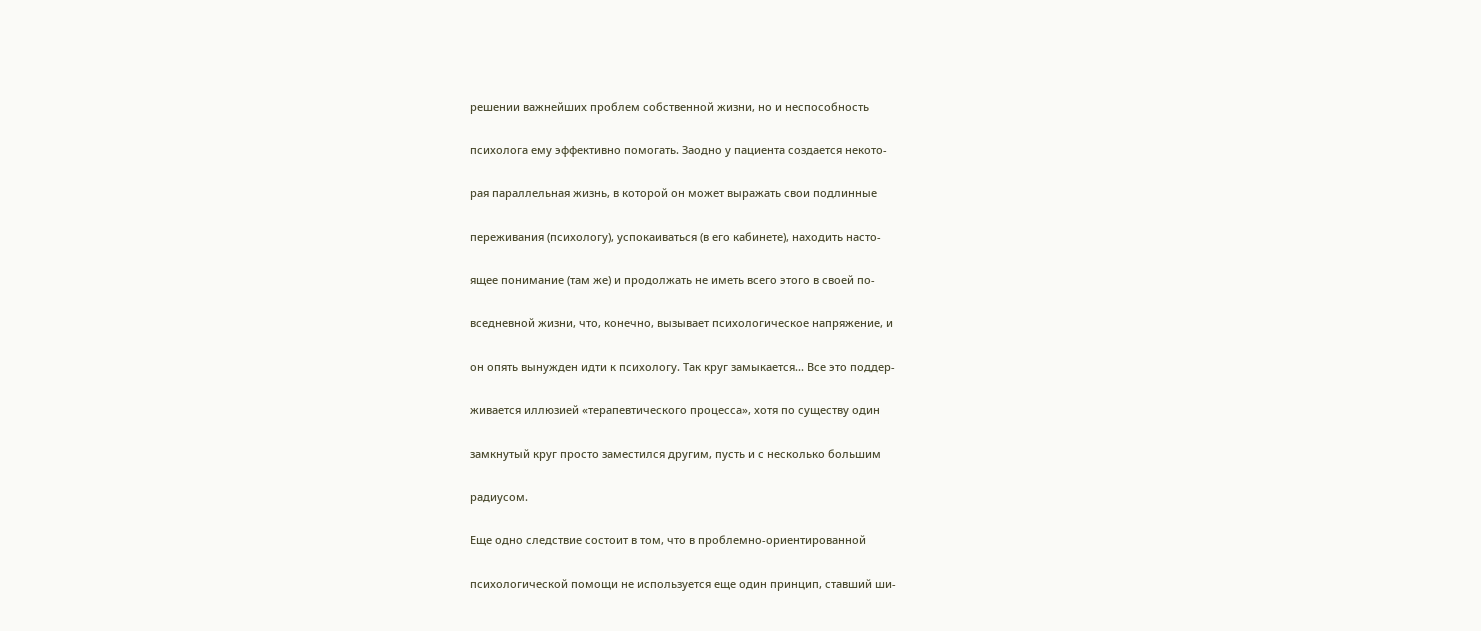решении важнейших проблем собственной жизни, но и неспособность

психолога ему эффективно помогать. Заодно у пациента создается некото-

рая параллельная жизнь, в которой он может выражать свои подлинные

переживания (психологу), успокаиваться (в его кабинете), находить насто-

ящее понимание (там же) и продолжать не иметь всего этого в своей по-

вседневной жизни, что, конечно, вызывает психологическое напряжение, и

он опять вынужден идти к психологу. Так круг замыкается... Все это поддер-

живается иллюзией «терапевтического процесса», хотя по существу один

замкнутый круг просто заместился другим, пусть и с несколько большим

радиусом.

Еще одно следствие состоит в том, что в проблемно-ориентированной

психологической помощи не используется еще один принцип, ставший ши-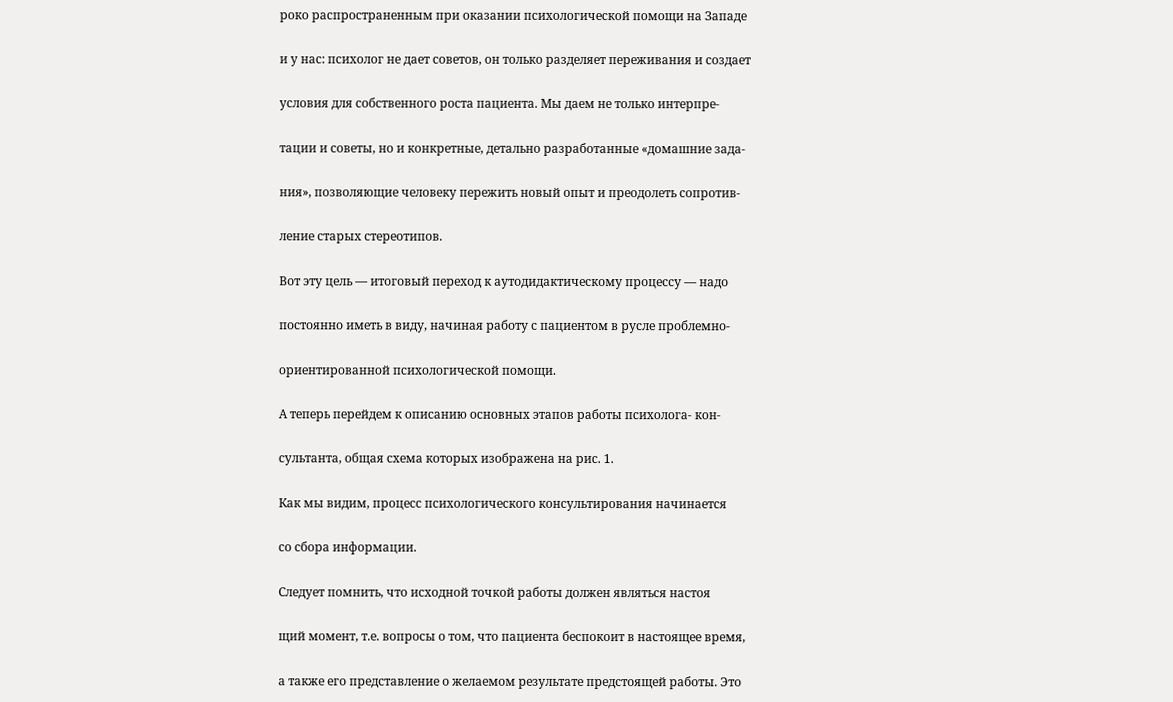роко распространенным при оказании психологической помощи на Западе

и у нас: психолог не дает советов, он только разделяет переживания и создает

условия для собственного роста пациента. Мы даем не только интерпре-

тации и советы, но и конкретные, детально разработанные «домашние зада-

ния», позволяющие человеку пережить новый опыт и преодолеть сопротив-

ление старых стереотипов.

Вот эту цель — итоговый переход к аутодидактическому процессу — надо

постоянно иметь в виду, начиная работу с пациентом в русле проблемно-

ориентированной психологической помощи.

А теперь перейдем к описанию основных этапов работы психолога- кон-

сультанта, общая схема которых изображена на рис. 1.

Как мы видим, процесс психологического консультирования начинается

со сбора информации.

Следует помнить, что исходной точкой работы должен являться настоя

щий момент, т.е. вопросы о том, что пациента беспокоит в настоящее время,

а также его представление о желаемом результате предстоящей работы. Это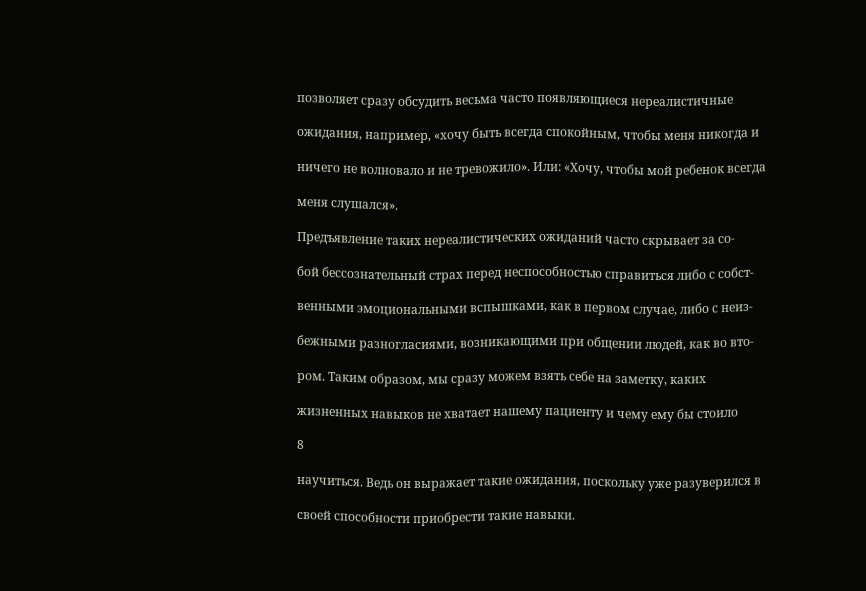позволяет сразу обсудить весьма часто появляющиеся нереалистичные

ожидания, например, «хочу быть всегда спокойным, чтобы меня никогда и

ничего не волновало и не тревожило». Или: «Хочу, чтобы мой ребенок всегда

меня слушался».

Предъявление таких нереалистических ожиданий часто скрывает за со-

бой бессознательный страх перед неспособностью справиться либо с собст-

венными эмоциональными вспышками, как в первом случае, либо с неиз-

бежными разногласиями, возникающими при общении людей, как во вто-

ром. Таким образом, мы сразу можем взять себе на заметку, каких

жизненных навыков не хватает нашему пациенту и чему ему бы стоило

8

научиться. Ведь он выражает такие ожидания, поскольку уже разуверился в

своей способности приобрести такие навыки.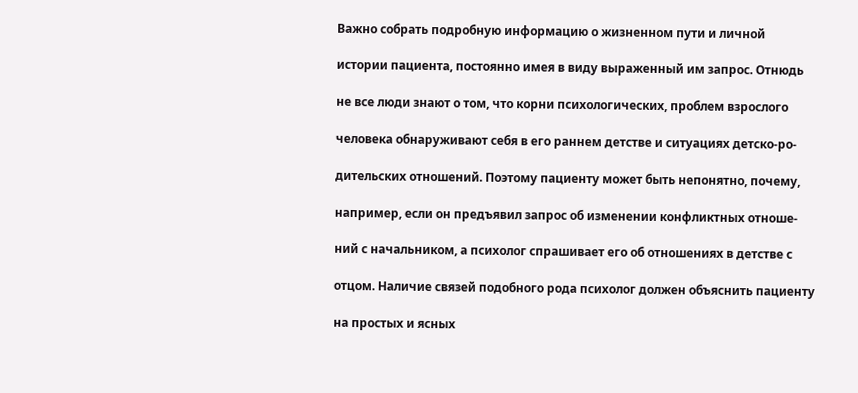Важно собрать подробную информацию о жизненном пути и личной

истории пациента, постоянно имея в виду выраженный им запрос. Отнюдь

не все люди знают о том, что корни психологических, проблем взрослого

человека обнаруживают себя в его раннем детстве и ситуациях детско-ро-

дительских отношений. Поэтому пациенту может быть непонятно, почему,

например, если он предъявил запрос об изменении конфликтных отноше-

ний с начальником, а психолог спрашивает его об отношениях в детстве с

отцом. Наличие связей подобного рода психолог должен объяснить пациенту

на простых и ясных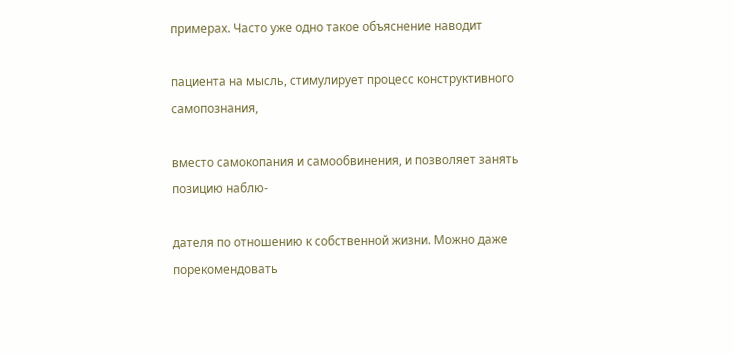примерах. Часто уже одно такое объяснение наводит

пациента на мысль, стимулирует процесс конструктивного самопознания,

вместо самокопания и самообвинения, и позволяет занять позицию наблю-

дателя по отношению к собственной жизни. Можно даже порекомендовать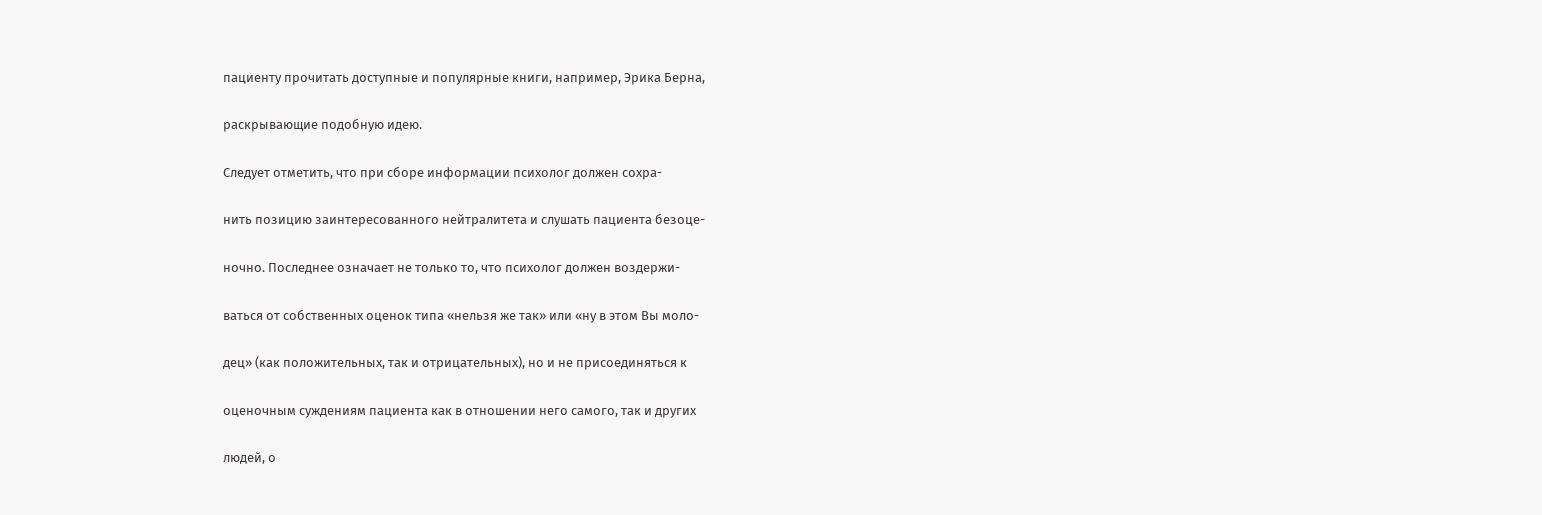пациенту прочитать доступные и популярные книги, например, Эрика Берна,

раскрывающие подобную идею.

Следует отметить, что при сборе информации психолог должен сохра-

нить позицию заинтересованного нейтралитета и слушать пациента безоце-

ночно. Последнее означает не только то, что психолог должен воздержи-

ваться от собственных оценок типа «нельзя же так» или «ну в этом Вы моло-

дец» (как положительных, так и отрицательных), но и не присоединяться к

оценочным суждениям пациента как в отношении него самого, так и других

людей, о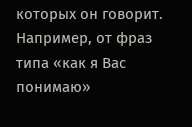которых он говорит. Например, от фраз типа «как я Вас понимаю»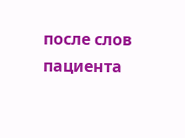после слов пациента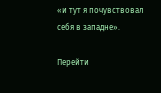«и тут я почувствовал себя в западне».

Перейти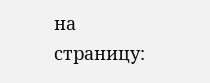на страницу: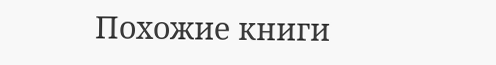Похожие книги